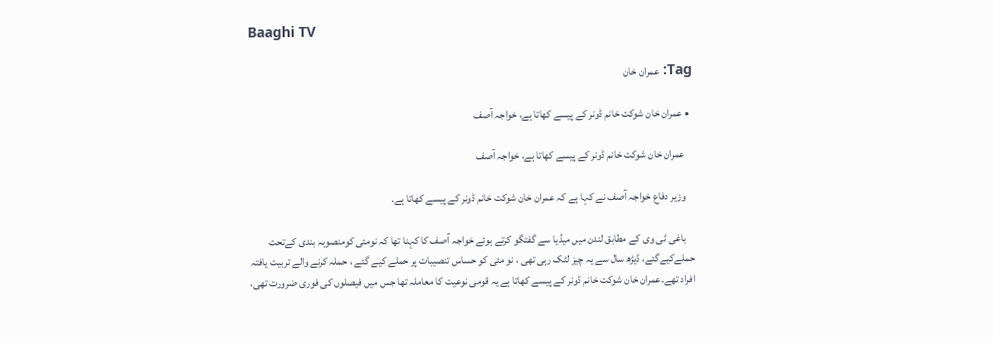Baaghi TV

Tag: عمران خان

  • عمران خان شوکت خانم ڈونر کے پیسے کھاتا ہے، خواجہ آصف

    عمران خان شوکت خانم ڈونر کے پیسے کھاتا ہے، خواجہ آصف

    وزیر دفاع خواجہ آصف نے کہا ہے کہ عمران خان شوکت خانم ڈونر کے پیسے کھاتا ہے.

    باغی ٹی وی کے مطابق لندن میں میڈیا سے گفتگو کرتے ہوئے خواجہ آصف کا کہنا تھا کہ نومئی کومنصوبہ بندی کےتحت حملےکیےگئے، ڈیڑھ سال سے یہ چیز لٹک رہی تھی ، نو مئی کو حساس تنصیبات پر حملے کیے گئے ، حملہ کرنے والے تربیت یافتہ افراد تھے۔عمران خان شوکت خانم ڈونر کے پیسے کھاتا ہے یہ قومی نوعیت کا معاملہ تھا جس میں فیصلوں کی فوری ضرورت تھی،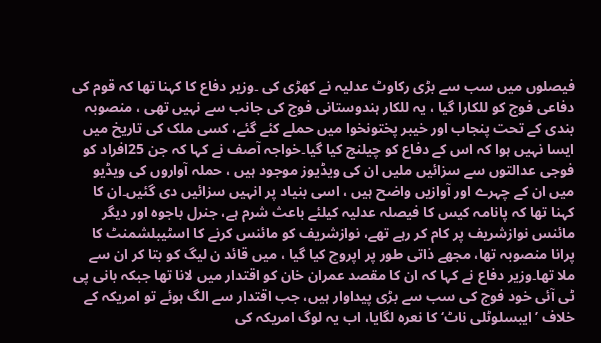فیصلوں میں سب سے بڑی رکاوٹ عدلیہ نے کھڑی کی ۔وزیر دفاع کا کہنا تھا کہ قوم کی دفاعی فوج کو للکارا گیا ، یہ للکار ہندوستانی فوج کی جانب سے نہیں تھی ، منصوبہ بندی کے تحت پنجاب اور خیبر پختونخوا میں حملے کئے گئے، کسی ملک کی تاریخ میں ایسا نہیں ہوا کہ اس کے دفاع کو چیلنج کیا گیا۔خواجہ آصف نے کہا کہ جن 25افراد کو فوجی عدالتوں سے سزائیں ملیں ان کی ویڈیوز موجود ہیں ، حملہ آواروں کی ویڈیو میں ان کے چہرے اور آوازیں واضح ہیں ، اسی بنیاد پر انہیں سزائیں دی گئیں۔ان کا کہنا تھا کہ پانامہ کیس کا فیصلہ عدلیہ کیلئے باعث شرم ہے، جنرل باجوہ اور دیگر مائنس نوازشریف پر کام کر رہے تھے، نوازشریف کو مائنس کرنے کا اسٹیبلشمنٹ کا پرانا منصوبہ تھا، مجھے ذاتی طور پر اپروچ کیا گیا ، میں قائد ن لیگ کو بتا کر ان سے ملا تھا۔وزیر دفاع نے کہا کہ ان کا مقصد عمران خان کو اقتدار میں لانا تھا جبکہ بانی پی ٹی آئی خود فوج کی سب سے بڑی پیداوار ہیں، جب اقتدار سے الگ ہوئے تو امریکہ کے خلاف ’ایبسلوٹلی ناٹ‘ کا نعرہ لگایا، اب یہ لوگ امریکہ کی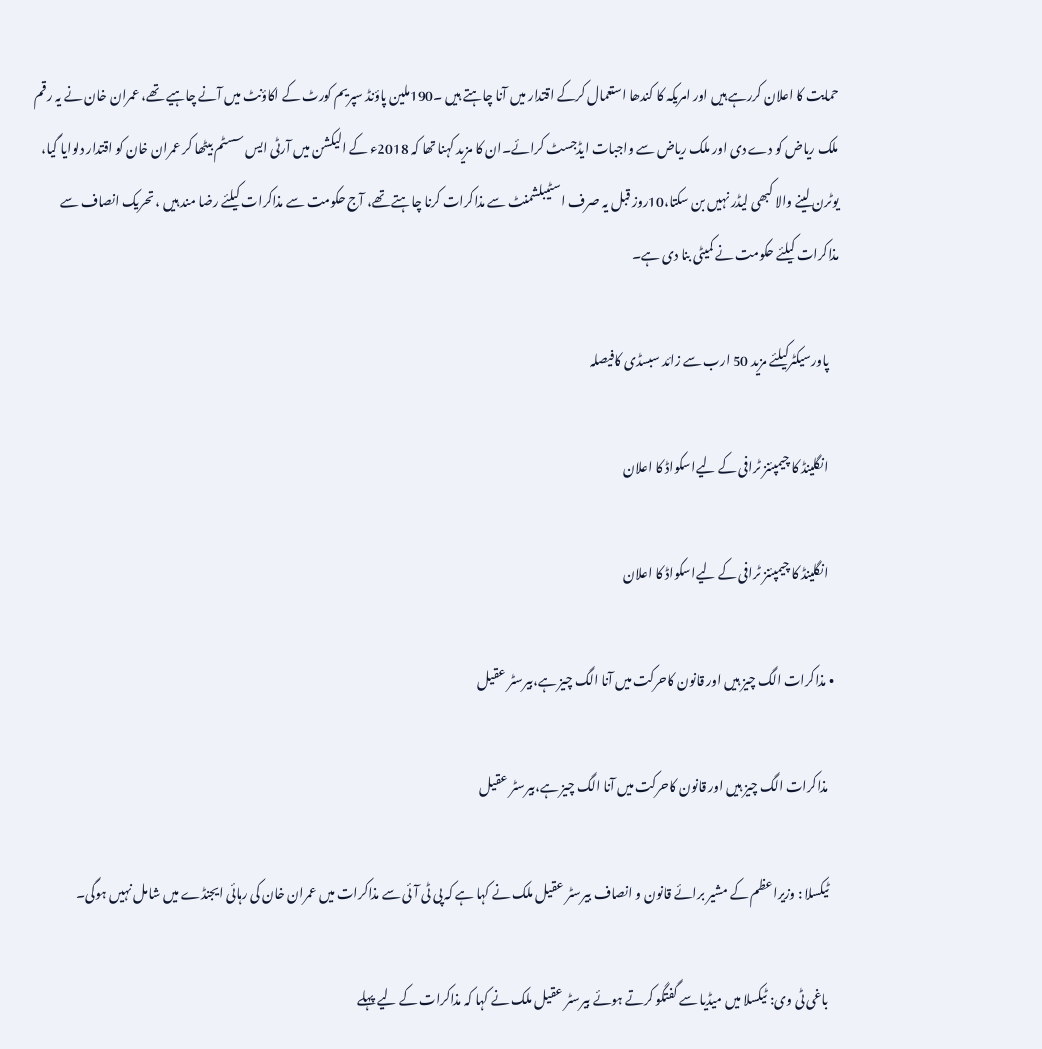حمایت کا اعلان کررہے ہیں اور امریکہ کا کندھا استعمال کرکے اقتدار میں آنا چاہتے ہیں ۔190ملین پاؤنڈ سپریم کورٹ کے اکاؤنٹ میں آنے چاہیے تھے، عمران خان نے یہ رقم ملک ریاض کو دے دی اور ملک ریاض سے واجبات ایڈجسٹ کرائے۔ان کا مزید کہنا تھا کہ 2018ء کے الیکشن میں آرٹی ایس سسٹم بیٹھا کر عمران خان کو اقتدار دلوایا گیا، یوٹرن لینے والا کبھی لیڈر نہیں بن سکتا،10روز قبل یہ صرف اسٹیبلشمنٹ سے مذاکرات کرنا چاہتے تھے، آج حکومت سے مذاکرات کیلئے رضا مند ہیں ، تحریک انصاف سے مذاکرات کیلئے حکومت نے کمیٹی بنا دی ہے۔

    پاورسیکٹرکیلئے مزید 50 ارب سے زائد سبسڈی کافیصلہ

    انگلینڈ کا چیمپئنز ٹرافی کے لیےاسکواڈ کا اعلان

    انگلینڈ کا چیمپئنز ٹرافی کے لیےاسکواڈ کا اعلان

  • مذاکرات الگ چیز ہیں اور قانون کاحرکت میں آنا الگ چیز ہے،بیرسٹر عقیل

    مذاکرات الگ چیز ہیں اور قانون کاحرکت میں آنا الگ چیز ہے،بیرسٹر عقیل

    ٹیکسلا : وزیراعظم کے مشیر برائے قانون و انصاف بیرسٹر عقیل ملک نے کہا ہے کہ پی ٹی آئی سے مذاکرات میں عمران خان کی رہائی ایجنڈے میں شامل نہیں ہوگی۔

    باغی ٹی وی: ٹیکسلا میں میڈیا سے گفتگو کرتے ہوئے بیرسٹر عقیل ملک نے کہا کہ مذاکرات کے لیے پہلے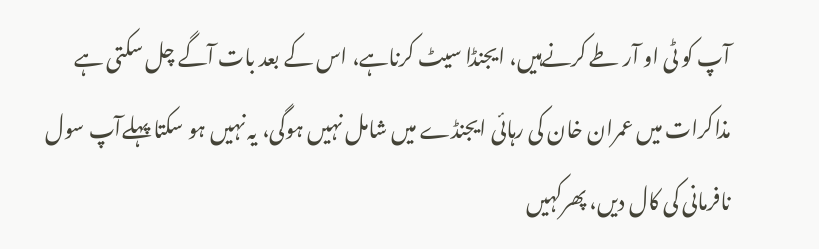آپ کو ٹی او آر طے کرنےہیں، ایجنڈا سیٹ کرناہے، اس کے بعد بات آگے چل سکتی ہے مذاکرات میں عمران خان کی رہائی ایجنڈے میں شامل نہیں ہوگی، یہ نہیں ہو سکتا پہلےآپ سول نافرمانی کی کال دیں، پھرکہیں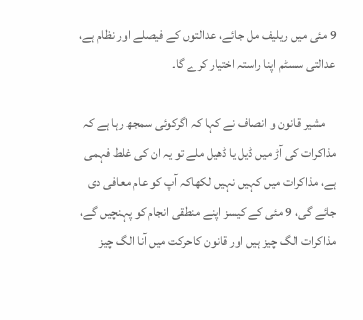9 مئی میں ریلیف مل جائے، عدالتوں کے فیصلے اور نظام ہے، عدالتی سسٹم اپنا راستہ اختیار کرے گا۔

    مشیر قانون و انصاف نے کہا کہ اگرکوئی سمجھ رہا ہے کہ مذاکرات کی آڑ میں ڈیل یا ڈھیل ملے تو یہ ان کی غلط فہمی ہے، مذاکرات میں کہیں نہیں لکھاکہ آپ کو عام معافی دی جائے گی، 9 مئی کے کیسز اپنے منطقی انجام کو پہنچیں گے، مذاکرات الگ چیز ہیں اور قانون کاحرکت میں آنا الگ چیز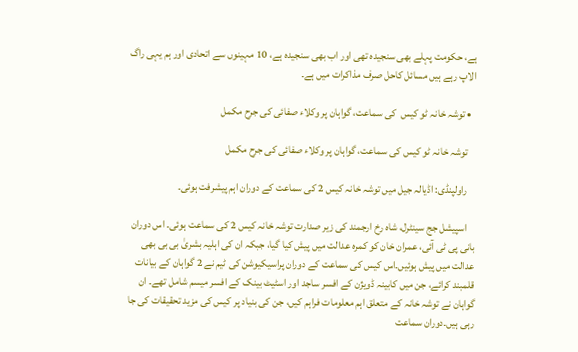ہے، حکومت پہلے بھی سنجیدہ تھی اور اب بھی سنجیدہ ہے، 10 مہینوں سے اتحادی اور ہم یہی راگ الاپ رہے ہیں مسائل کاحل صرف مذاکرات میں ہے۔

  • توشہ خانہ ٹو کیس  کی سماعت، گواہان پر وکلاء صفائی کی جرح مکمل

    توشہ خانہ ٹو کیس کی سماعت، گواہان پر وکلاء صفائی کی جرح مکمل

    راولپنڈی: اڈیالہ جیل میں توشہ خانہ کیس 2 کی سماعت کے دوران اہم پیشرفت ہوئی۔

    اسپیشل جج سینٹرل، شاہ رخ ارجمند کی زیر صدارت توشہ خانہ کیس 2 کی سماعت ہوئی۔ اس دوران بانی پی ٹی آئی، عمران خان کو کمرہ عدالت میں پیش کیا گیا، جبکہ ان کی اہلیہ بشریٰ بی بی بھی عدالت میں پیش ہوئیں۔اس کیس کی سماعت کے دوران پراسیکیوشن کی ٹیم نے 2 گواہان کے بیانات قلمبند کرائے، جن میں کابینہ ڈویژن کے افسر ساجد اور اسٹیٹ بینک کے افسر میسم شامل تھے۔ ان گواہان نے توشہ خانہ کے متعلق اہم معلومات فراہم کیں، جن کی بنیاد پر کیس کی مزید تحقیقات کی جا رہی ہیں۔دوران سماعت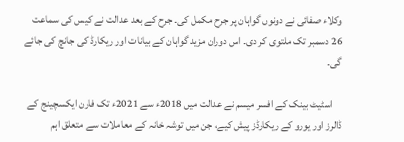وکلاء صفائی نے دونوں گواہان پر جرح مکمل کی۔ جرح کے بعد عدالت نے کیس کی سماعت 26 دسمبر تک ملتوی کر دی۔ اس دوران مزید گواہان کے بیانات اور ریکارڈ کی جانچ کی جائے گی۔

    اسٹیٹ بینک کے افسر میسم نے عدالت میں 2018ء سے 2021ء تک فارن ایکسچینج کے ڈالرز اور یورو کے ریکارڈز پیش کیے، جن میں توشہ خانہ کے معاملات سے متعلق اہم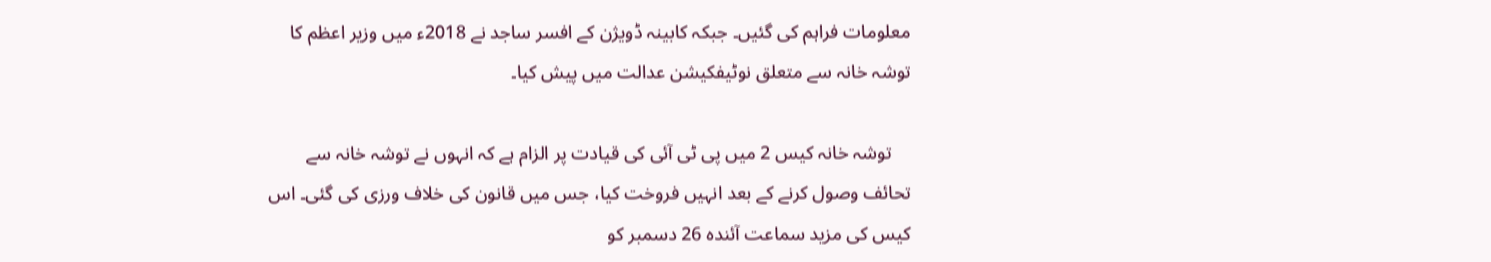معلومات فراہم کی گئیں۔ جبکہ کابینہ ڈویژن کے افسر ساجد نے 2018ء میں وزیر اعظم کا توشہ خانہ سے متعلق نوٹیفکیشن عدالت میں پیش کیا۔

    توشہ خانہ کیس 2 میں پی ٹی آئی کی قیادت پر الزام ہے کہ انہوں نے توشہ خانہ سے تحائف وصول کرنے کے بعد انہیں فروخت کیا، جس میں قانون کی خلاف ورزی کی گئی۔ اس کیس کی مزید سماعت آئندہ 26 دسمبر کو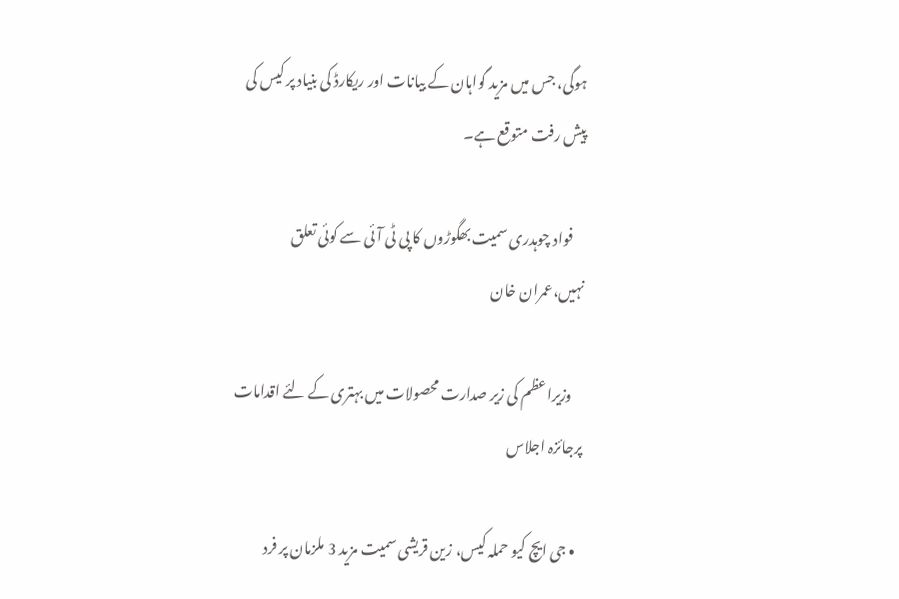ہوگی، جس میں مزید گواہان کے بیانات اور ریکارڈ کی بنیاد پر کیس کی پیش رفت متوقع ہے۔

    فواد چوہدری سمیت بھگوڑوں کا پی ٹی آئی سے کوئی تعلق نہیں،عمران خان

    وزیراعظم کی زیر صدارت محصولات میں بہتری کے لئے اقدامات پرجائزہ اجلاس

  • جی ایچ کیو حملہ کیس، زین قریشی سمیت مزید 3 ملزمان پر فرد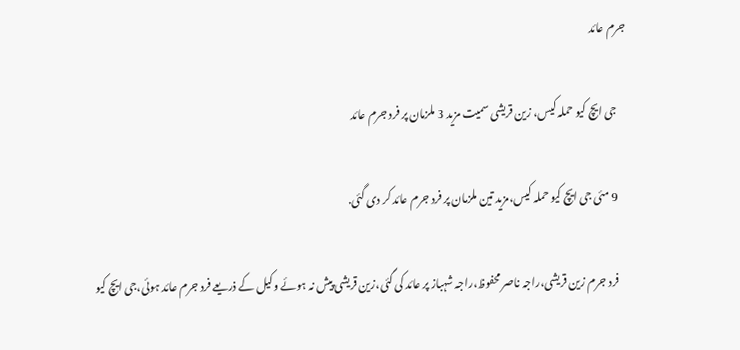جرم عائد

    جی ایچ کیو حملہ کیس، زین قریشی سمیت مزید 3 ملزمان پر فرد جرم عائد

    9 مئی جی ایچ کیو حملہ کیس،مزید تین ملزمان پر فرد جرم عائد کر دی گئی.

    فرد جرم زین قریشی،راجہ ناصر محفوظ،راجہ شہباز پر عائد کی گئی،زین قریشی پیش نہ ہوئے وکیل کے ذریعے فرد جرم عائد ہوئی،جی ایچ کیو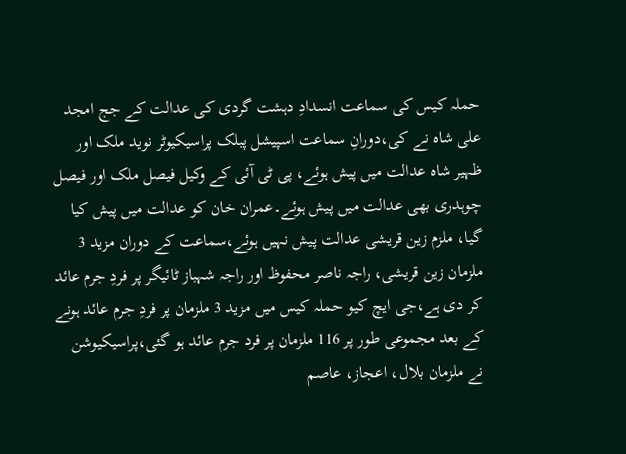حملہ کیس کی سماعت انسدادِ دہشت گردی کی عدالت کے جج امجد علی شاہ نے کی،دورانِ سماعت اسپیشل پبلک پراسیکیوٹر نوید ملک اور ظہیر شاہ عدالت میں پیش ہوئے، پی ٹی آئی کے وکیل فیصل ملک اور فیصل چوہدری بھی عدالت میں پیش ہوئے۔عمران خان کو عدالت میں پیش کیا گیا، ملزم زین قریشی عدالت پیش نہیں ہوئے،سماعت کے دوران مزید 3 ملزمان زین قریشی، راجہ ناصر محفوظ اور راجہ شہباز ٹائیگر پر فردِ جرم عائد کر دی ہے،جی ایچ کیو حملہ کیس میں مزید 3 ملزمان پر فردِ جرم عائد ہونے کے بعد مجموعی طور پر 116 ملزمان پر فرد جرم عائد ہو گئی،پراسیکیوشن نے ملزمان بلال، اعجاز، عاصم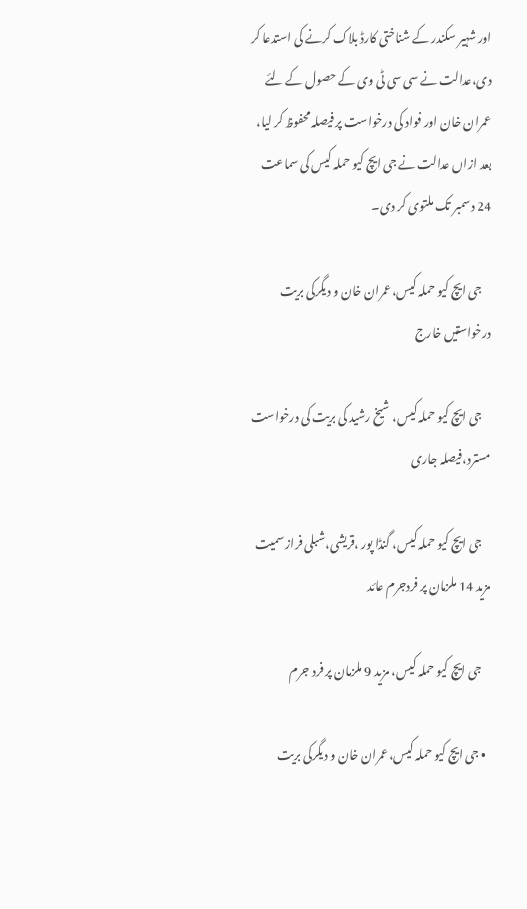اور شہیر سکندر کے شناختی کارڈ بلاک کرنے کی استدعا کر دی،عدالت نے سی سی ٹی وی کے حصول کے لئے عمران خان اور فواد کی درخواست پر فیصلہ محفوظ کر لیا، بعد ازاں عدالت نے جی ایچ کیو حملہ کیس کی سماعت 24 دسمبر تک ملتوی کر دی۔

    جی ایچ کیو حملہ کیس،عمران خان و دیگرکی بریت درخواستیں خارج

    جی ایچ کیو حملہ کیس، شیخ رشید کی بریت کی درخواست مسترد،فیصلہ جاری

    جی ایچ کیو حملہ کیس، گنڈا پور ،قریشی،شبلی فراز سمیت مزید 14 ملزمان پر فردجرم عائد

    جی ایچ کیو حملہ کیس، مزید 9 ملزمان پر فرد جرم

  • جی ایچ کیو حملہ کیس،عمران خان و دیگرکی بریت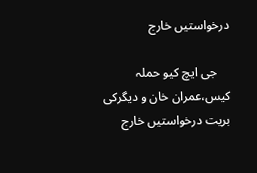درخواستیں خارج

    جی ایچ کیو حملہ کیس،عمران خان و دیگرکی بریت درخواستیں خارج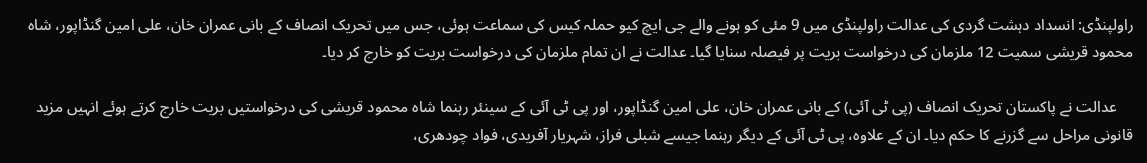راولپنڈی: انسداد دہشت گردی کی عدالت راولپنڈی میں 9 مئی کو ہونے والے جی ایچ کیو حملہ کیس کی سماعت ہوئی، جس میں تحریک انصاف کے بانی عمران خان، علی امین گنڈاپور، شاہ محمود قریشی سمیت 12 ملزمان کی درخواست بریت پر فیصلہ سنایا گیا۔ عدالت نے ان تمام ملزمان کی درخواست بریت کو خارج کر دیا۔

    عدالت نے پاکستان تحریک انصاف (پی ٹی آئی) کے بانی عمران خان، علی امین گنڈاپور، اور پی ٹی آئی کے سینئر رہنما شاہ محمود قریشی کی درخواستیں بریت خارج کرتے ہوئے انہیں مزید قانونی مراحل سے گزرنے کا حکم دیا۔ ان کے علاوہ، پی ٹی آئی کے دیگر رہنما جیسے شبلی فراز، شہریار آفریدی، فواد چودھری،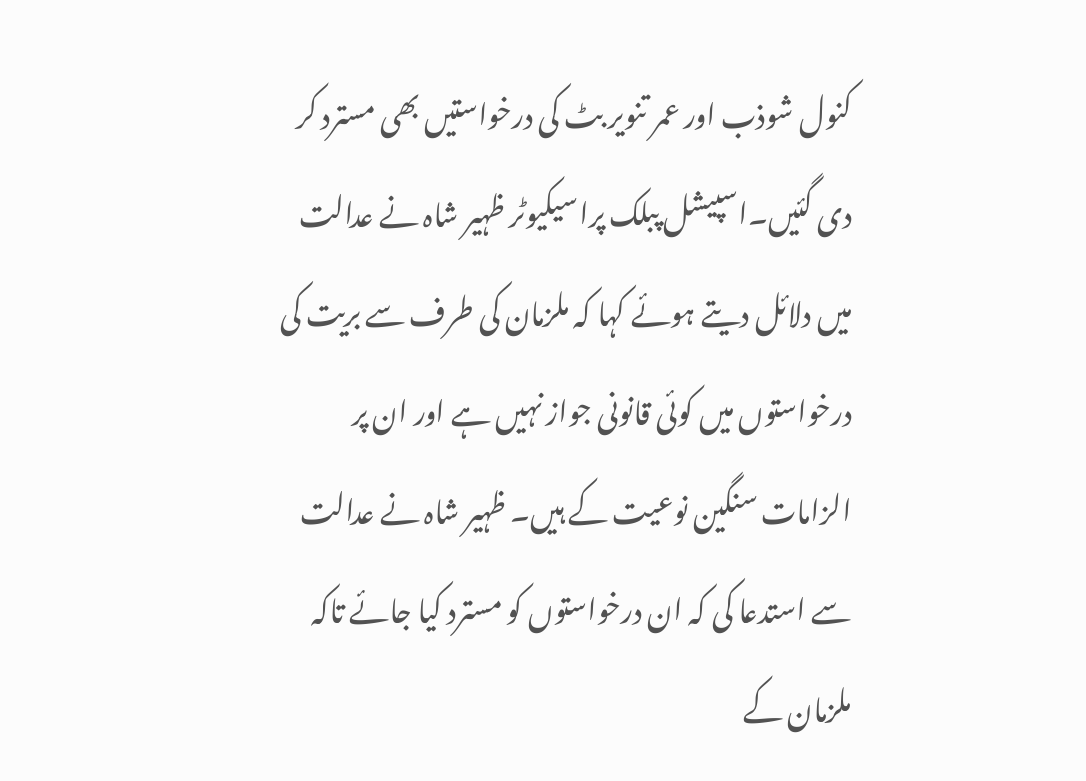کنول شوذب اور عمر تنویر بٹ کی درخواستیں بھی مسترد کر دی گئیں۔اسپیشل پبلک پراسیکیوٹر ظہیر شاہ نے عدالت میں دلائل دیتے ہوئے کہا کہ ملزمان کی طرف سے بریت کی درخواستوں میں کوئی قانونی جواز نہیں ہے اور ان پر الزامات سنگین نوعیت کے ہیں۔ ظہیر شاہ نے عدالت سے استدعا کی کہ ان درخواستوں کو مسترد کیا جائے تاکہ ملزمان کے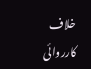خلاف کارروائی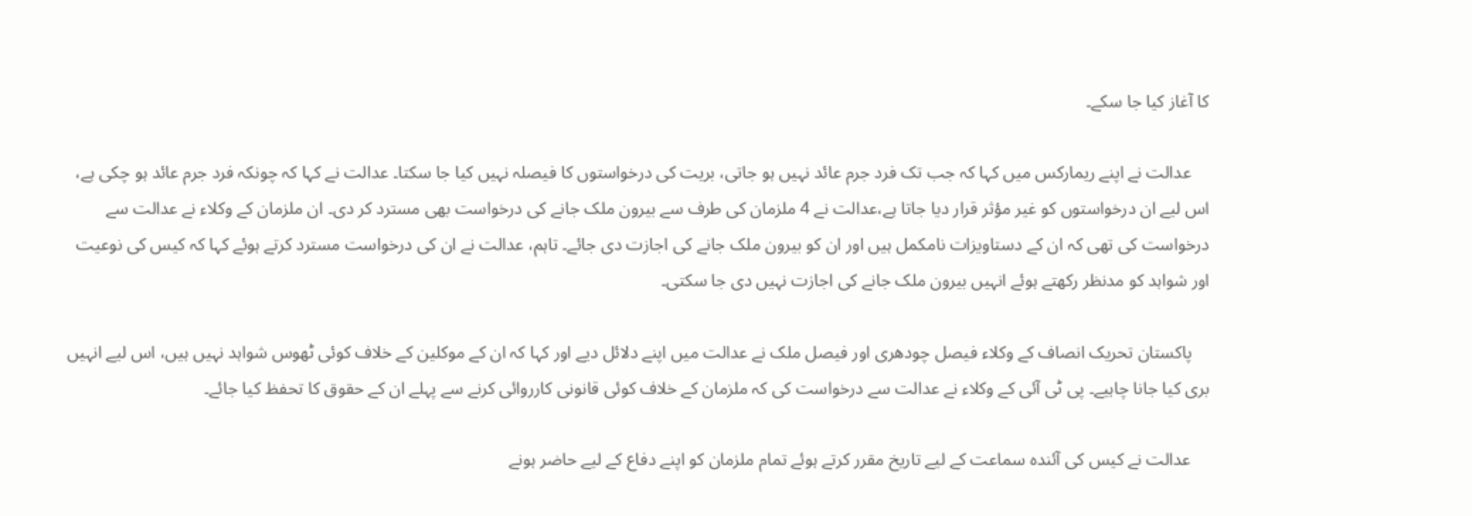کا آغاز کیا جا سکے۔

    عدالت نے اپنے ریمارکس میں کہا کہ جب تک فرد جرم عائد نہیں ہو جاتی، بریت کی درخواستوں کا فیصلہ نہیں کیا جا سکتا۔ عدالت نے کہا کہ چونکہ فرد جرم عائد ہو چکی ہے، اس لیے ان درخواستوں کو غیر مؤثر قرار دیا جاتا ہے،عدالت نے 4 ملزمان کی طرف سے بیرون ملک جانے کی درخواست بھی مسترد کر دی۔ ان ملزمان کے وکلاء نے عدالت سے درخواست کی تھی کہ ان کے دستاویزات نامکمل ہیں اور ان کو بیرون ملک جانے کی اجازت دی جائے۔ تاہم، عدالت نے ان کی درخواست مسترد کرتے ہوئے کہا کہ کیس کی نوعیت اور شواہد کو مدنظر رکھتے ہوئے انہیں بیرون ملک جانے کی اجازت نہیں دی جا سکتی۔

    پاکستان تحریک انصاف کے وکلاء فیصل چودھری اور فیصل ملک نے عدالت میں اپنے دلائل دیے اور کہا کہ ان کے موکلین کے خلاف کوئی ٹھوس شواہد نہیں ہیں، اس لیے انہیں بری کیا جانا چاہیے۔ پی ٹی آئی کے وکلاء نے عدالت سے درخواست کی کہ ملزمان کے خلاف کوئی قانونی کارروائی کرنے سے پہلے ان کے حقوق کا تحفظ کیا جائے۔

    عدالت نے کیس کی آئندہ سماعت کے لیے تاریخ مقرر کرتے ہوئے تمام ملزمان کو اپنے دفاع کے لیے حاضر ہونے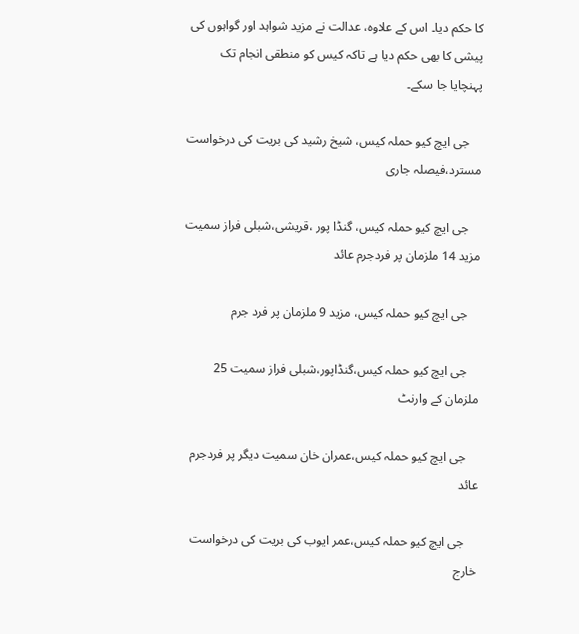کا حکم دیا۔ اس کے علاوہ، عدالت نے مزید شواہد اور گواہوں کی پیشی کا بھی حکم دیا ہے تاکہ کیس کو منطقی انجام تک پہنچایا جا سکے۔

    جی ایچ کیو حملہ کیس، شیخ رشید کی بریت کی درخواست مسترد،فیصلہ جاری

    جی ایچ کیو حملہ کیس، گنڈا پور ،قریشی،شبلی فراز سمیت مزید 14 ملزمان پر فردجرم عائد

    جی ایچ کیو حملہ کیس، مزید 9 ملزمان پر فرد جرم

    جی ایچ کیو حملہ کیس،گنڈاپور،شبلی فراز سمیت 25 ملزمان کے وارنٹ

    جی ایچ کیو حملہ کیس،عمران خان سمیت دیگر پر فردجرم عائد

    جی ایچ کیو حملہ کیس،عمر ایوب کی بریت کی درخواست خارج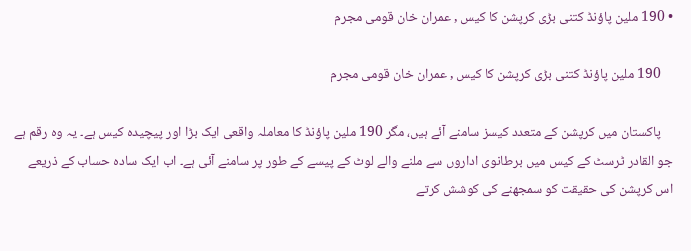• 190 ملین پاؤنڈ کتنی بڑی کرپشن کا کیس , عمران خان قومی مجرم

    190 ملین پاؤنڈ کتنی بڑی کرپشن کا کیس , عمران خان قومی مجرم

    پاکستان میں کرپشن کے متعدد کیسز سامنے آئے ہیں، مگر 190 ملین پاؤنڈ کا معاملہ واقعی ایک بڑا اور پیچیدہ کیس ہے۔ یہ وہ رقم ہے جو القادر ٹرسٹ کے کیس میں برطانوی اداروں سے ملنے والے لوٹ کے پیسے کے طور پر سامنے آئی ہے۔ اب ایک سادہ حساب کے ذریعے اس کرپشن کی حقیقت کو سمجھنے کی کوشش کرتے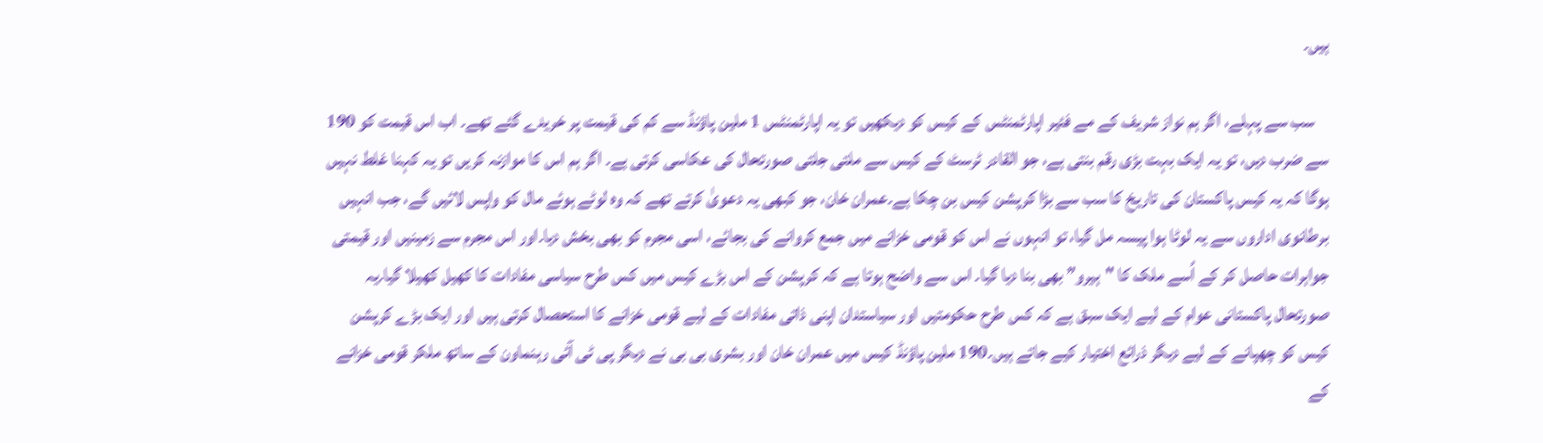ہیں۔

    سب سے پہلے، اگر ہم نواز شریف کے مے فئیر اپارٹمنٹس کے کیس کو دیکھیں تو یہ اپارٹمنٹس 1 ملین پاؤنڈ سے کم کی قیمت پر خریدے گئے تھے۔ اب اس قیمت کو 190 سے ضرب دیں، تو یہ ایک بہت بڑی رقم بنتی ہے، جو القادر ٹرسٹ کے کیس سے ملتی جلتی صورتحال کی عکاسی کرتی ہے۔ اگر ہم اس کا موازنہ کریں تو یہ کہنا غلط نہیں ہوگا کہ یہ کیس پاکستان کی تاریخ کا سب سے بڑا کرپشن کیس بن چکا ہے۔عمران خان، جو کبھی یہ دعویٰ کرتے تھے کہ وہ لوٹے ہوئے مال کو واپس لائیں گے، جب انہیں برطانوی اداروں سے یہ لوٹا ہوا پیسہ مل گیا، تو انہوں نے اس کو قومی خزانے میں جمع کروانے کی بجائے، اسی مجرم کو بھی بخش دیا۔اور اس مجرم سے زمینیں اور قیمتی جواہرات حاصل کر کے اُسے ملک کا "ہیرو” بھی بنا دیا گیا۔ اس سے واضح ہوتا ہے کہ کرپشن کے اس بڑے کیس میں کس طرح سیاسی مفادات کا کھیل کھیلا گیا۔یہ صورتحال پاکستانی عوام کے لیے ایک سبق ہے کہ کس طرح حکومتیں اور سیاستدان اپنی ذاتی مفادات کے لیے قومی خزانے کا استحصال کرتی ہیں اور ایک بڑے کرپشن کیس کو چھپانے کے لیے دیگر ذرائع اختیار کیے جاتے ہیں۔190 ملین پاؤنڈ کیس میں عمران خان اور بشری بی بی نے دیگر پی ٹی آئی رہنماون کے ساتھ ملکر قومی خزانے کے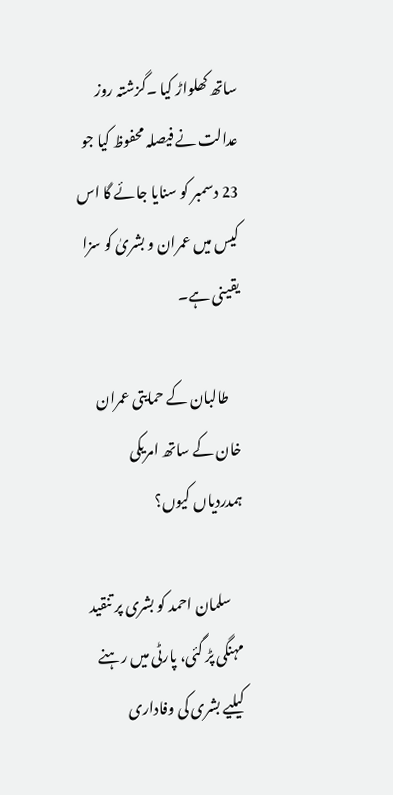ساتھ کھلواڑ کیا ۔گزشتہ روز عدالت نے فیصلہ محفوظ کیا جو 23 دسمبر کو سنایا جائے گا اس کیس میں عمران و بشریٰ کو سزا یقینی ہے۔

    طالبان کے حمایتی عمران خان کے ساتھ امریکی ہمدردیاں کیوں؟

    سلمان احمد کو بشری پر تنقید مہنگی پڑ گئی، پارٹی میں رہنے کیلیے بشری کی وفاداری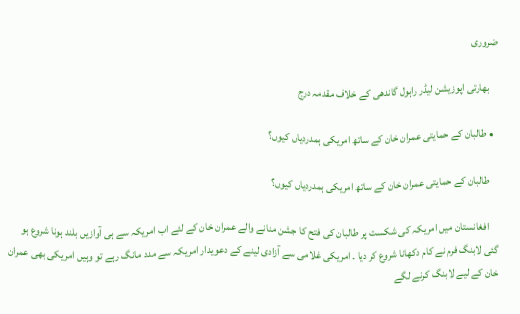ضروری

    بھارتی اپوزیشن لیڈر راہول گاندھی کے خلاف مقدمہ درج

  • طالبان کے حمایتی عمران خان کے ساتھ امریکی ہمدردیاں کیوں؟

    طالبان کے حمایتی عمران خان کے ساتھ امریکی ہمدردیاں کیوں؟

    افغانستان میں امریکہ کی شکست پر طالبان کی فتح کا جشن منانے والے عمران خان کے لئے اب امریکہ سے ہی آوازیں بلند ہونا شروع ہو گئی لابنگ فرم نے کام دکھانا شروع کر دیا ۔ امریکی غلامی سے آزادی لینے کے دعویدار امریکہ سے مدد مانگ رہے تو وہیں امریکی بھی عمران خان کے لیے لابنگ کرنے لگے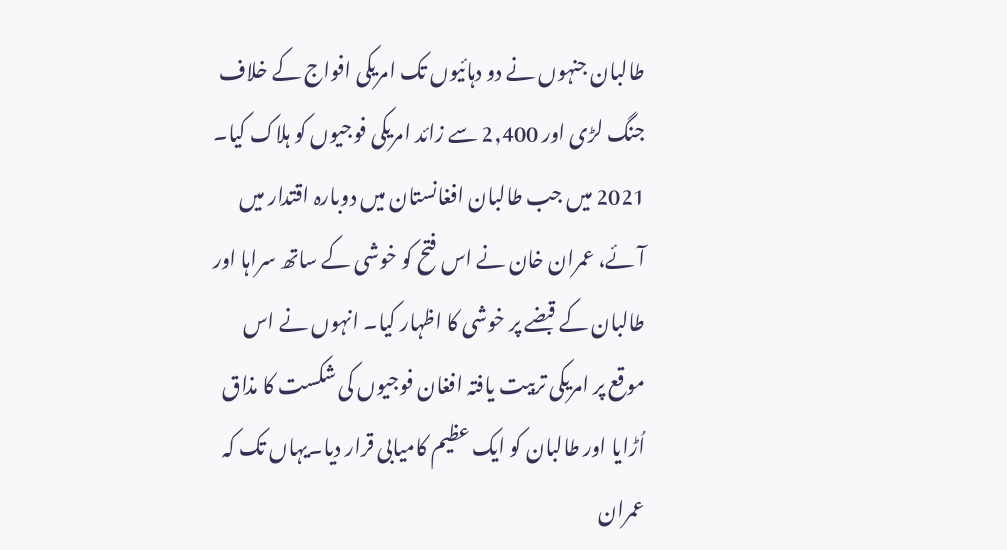طالبان جنہوں نے دو دہائیوں تک امریکی افواج کے خلاف جنگ لڑی اور 2,400 سے زائد امریکی فوجیوں کو ہلاک کیا۔ 2021 میں جب طالبان افغانستان میں دوبارہ اقتدار میں آئے، عمران خان نے اس فتح کو خوشی کے ساتھ سراہا اور طالبان کے قبضے پر خوشی کا اظہار کیا۔ انہوں نے اس موقع پر امریکی تربیت یافتہ افغان فوجیوں کی شکست کا مذاق اُڑایا اور طالبان کو ایک عظیم کامیابی قرار دیا۔یہاں تک کہ عمران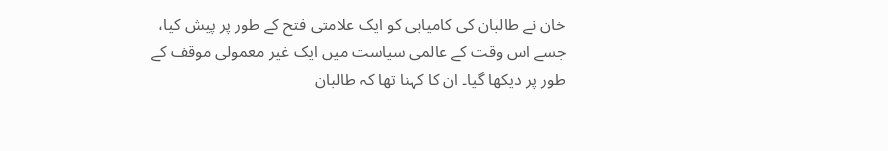خان نے طالبان کی کامیابی کو ایک علامتی فتح کے طور پر پیش کیا، جسے اس وقت کے عالمی سیاست میں ایک غیر معمولی موقف کے طور پر دیکھا گیا۔ ان کا کہنا تھا کہ طالبان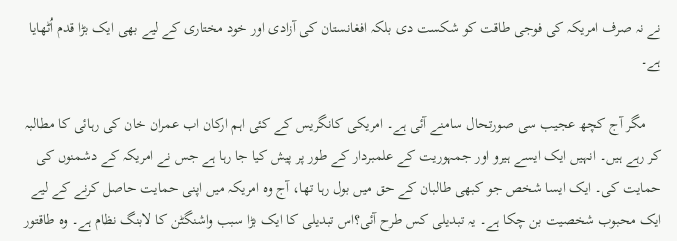نے نہ صرف امریکہ کی فوجی طاقت کو شکست دی بلکہ افغانستان کی آزادی اور خود مختاری کے لیے بھی ایک بڑا قدم اُٹھایا ہے۔

    مگر آج کچھ عجیب سی صورتحال سامنے آئی ہے۔ امریکی کانگریس کے کئی اہم ارکان اب عمران خان کی رہائی کا مطالبہ کر رہے ہیں۔ انہیں ایک ایسے ہیرو اور جمہوریت کے علمبردار کے طور پر پیش کیا جا رہا ہے جس نے امریکہ کے دشمنوں کی حمایت کی۔ ایک ایسا شخص جو کبھی طالبان کے حق میں بول رہا تھا، آج وہ امریکہ میں اپنی حمایت حاصل کرنے کے لیے ایک محبوب شخصیت بن چکا ہے۔ یہ تبدیلی کس طرح آئی؟اس تبدیلی کا ایک بڑا سبب واشنگٹن کا لابنگ نظام ہے۔ وہ طاقتور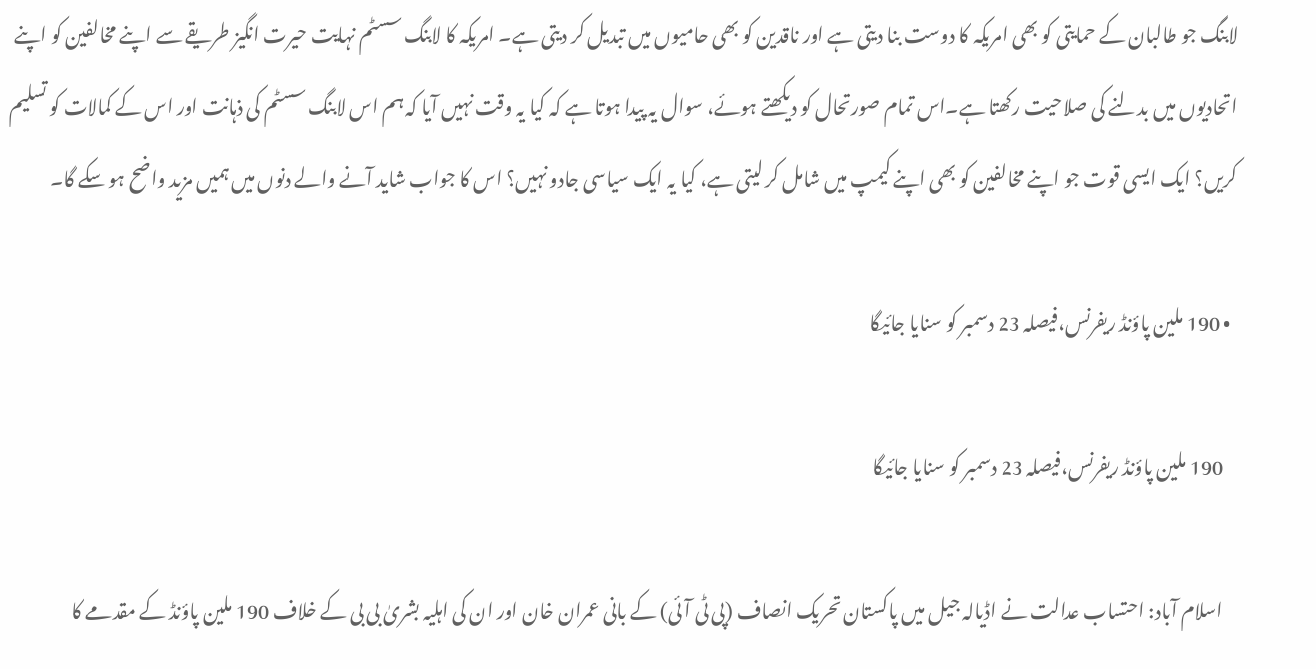لابنگ جو طالبان کے حمایتی کو بھی امریکہ کا دوست بنا دیتی ہے اور ناقدین کو بھی حامیوں میں تبدیل کر دیتی ہے۔ امریکہ کا لابنگ سسٹم نہایت حیرت انگیز طریقے سے اپنے مخالفین کو اپنے اتحادیوں میں بدلنے کی صلاحیت رکھتا ہے۔اس تمام صورتحال کو دیکھتے ہوئے، سوال یہ پیدا ہوتا ہے کہ کیا یہ وقت نہیں آیا کہ ہم اس لابنگ سسٹم کی ذہانت اور اس کے کمالات کو تسلیم کریں؟ ایک ایسی قوت جو اپنے مخالفین کو بھی اپنے کیمپ میں شامل کر لیتی ہے، کیا یہ ایک سیاسی جادو نہیں؟ اس کا جواب شاید آنے والے دنوں میں ہمیں مزید واضح ہو سکے گا۔

  • 190 ملین پاؤنڈ ریفرنس،فیصلہ 23 دسمبر کو سنایا جائیگا

    190 ملین پاؤنڈ ریفرنس،فیصلہ 23 دسمبر کو سنایا جائیگا

    اسلام آباد: احتساب عدالت نے اڈیالہ جیل میں پاکستان تحریک انصاف (پی ٹی آئی) کے بانی عمران خان اور ان کی اہلیہ بشریٰ بی بی کے خلاف 190 ملین پاؤنڈ کے مقدمے کا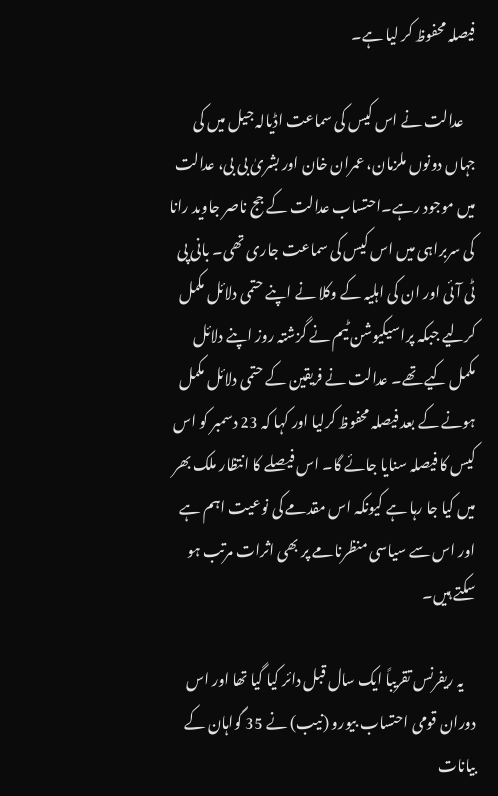فیصلہ محفوظ کر لیا ہے۔

    عدالت نے اس کیس کی سماعت اڈیالہ جیل میں کی جہاں دونوں ملزمان، عمران خان اور بشریٰ بی بی، عدالت میں موجود رہے۔احتساب عدالت کے جج ناصر جاوید رانا کی سربراہی میں اس کیس کی سماعت جاری تھی۔ بانی پی ٹی آئی اور ان کی اہلیہ کے وکلا نے اپنے حتمی دلائل مکمل کرلیے جبکہ پراسیکیوشن ٹیم نے گزشتہ روز اپنے دلائل مکمل کیے تھے۔ عدالت نے فریقین کے حتمی دلائل مکمل ہونے کے بعد فیصلہ محفوظ کرلیا اور کہا کہ 23 دسمبر کو اس کیس کا فیصلہ سنایا جائے گا۔ اس فیصلے کا انتظار ملک بھر میں کیا جا رہا ہے کیونکہ اس مقدمے کی نوعیت اہم ہے اور اس سے سیاسی منظرنامے پر بھی اثرات مرتب ہو سکتے ہیں۔

    یہ ریفرنس تقریباً ایک سال قبل دائر کیا گیا تھا اور اس دوران قومی احتساب بیورو (نیب) نے 35 گواہان کے بیانات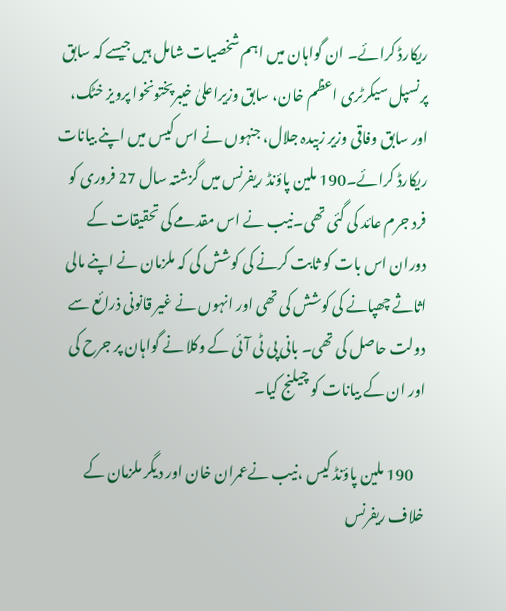ریکارڈ کرائے۔ ان گواہان میں اہم شخصیات شامل ہیں جیسے کہ سابق پرنسپل سیکرٹری اعظم خان، سابق وزیراعلیٰ خیبرپختونخوا پرویز خٹک، اور سابق وفاقی وزیر زبیدہ جلال، جنہوں نے اس کیس میں اپنے بیانات ریکارڈ کرائے۔190 ملین پاؤنڈ ریفرنس میں گزشتہ سال 27 فروری کو فرد جرم عائد کی گئی تھی۔نیب نے اس مقدمے کی تحقیقات کے دوران اس بات کو ثابت کرنے کی کوشش کی کہ ملزمان نے اپنے مالی اثاثے چھپانے کی کوشش کی تھی اور انہوں نے غیر قانونی ذرائع سے دولت حاصل کی تھی۔ بانی پی ٹی آئی کے وکلا نے گواہان پر جرح کی اور ان کے بیانات کو چیلنج کیا۔

    190 ملین پاؤنڈ کیس ،نیب نےعمران خان اور دیگر ملزمان کے خلاف ریفرنس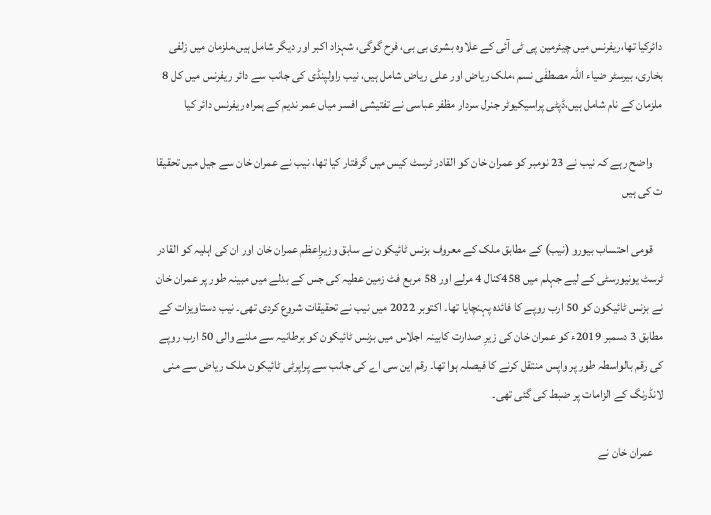دائرکیا تھا،ریفرنس میں چیئرمین پی ٹی آئی کے علاوہ بشری بی بی، فرح گوگی، شہزاد اکبر اور دیگر شامل ہیں،ملزمان میں زلفی بخاری، بیرسٹر ضیاء اللہ مصطفٰی نسم ،ملک ریاض اور علی ریاض شامل ہیں، نیب راولپنڈی کی جانب سے دائر ریفرنس میں کل 8 ملزمان کے نام شامل ہیں،ڈپٹی پراسیکیوٹر جنرل سردار مظفر عباسی نے تفتیشی افسر میاں عمر ندیم کے ہمراہ ریفرنس دائر کیا

    واضح رہے کہ نیب نے 23 نومبر کو عمران خان کو القادر ٹرسٹ کیس میں گرفتار کیا تھا، نیب نے عمران خان سے جیل میں تحقیقا ت کی ہیں

    قومی احتساب بیورو (نیب) کے مطابق ملک کے معروف بزنس ٹائیکون نے سابق وزیرِاعظم عمران خان اور ان کی اہلیہ کو القادر ٹرسٹ یونیورسٹی کے لیے جہلم میں 458کنال 4 مرلے اور 58 مربع فٹ زمین عطیہ کی جس کے بدلے میں مبینہ طور پر عمران خان نے بزنس ٹائیکون کو 50 ارب روپے کا فائدہ پہنچایا تھا۔ اکتوبر 2022 میں نیب نے تحقیقات شروع کردی تھی۔ نیب دستاویزات کے مطابق 3 دسمبر 2019ء کو عمران خان کی زیرِ صدارت کابینہ اجلاس میں بزنس ٹائیکون کو برطانیہ سے ملنے والی 50 ارب روپے کی رقم بالواسطہ طور پر واپس منتقل کرنے کا فیصلہ ہوا تھا۔ رقم این سی اے کی جانب سے پراپرٹی ٹائیکون ملک ریاض سے منی لانڈرنگ کے الزامات پر ضبط کی گئی تھی۔

    عمران خان نے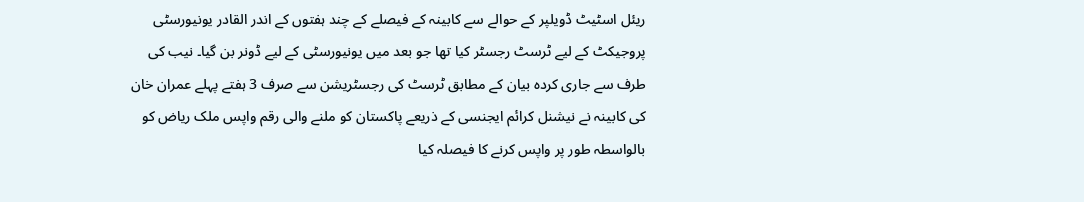ریئل اسٹیٹ ڈویلپر کے حوالے سے کابینہ کے فیصلے کے چند ہفتوں کے اندر القادر یونیورسٹی پروجیکٹ کے لیے ٹرسٹ رجسٹر کیا تھا جو بعد میں یونیورسٹی کے لیے ڈونر بن گیا۔ نیب کی طرف سے جاری کردہ بیان کے مطابق ٹرسٹ کی رجسٹریشن سے صرف 3 ہفتے پہلے عمران خان کی کابینہ نے نیشنل کرائم ایجنسی کے ذریعے پاکستان کو ملنے والی رقم واپس ملک ریاض کو بالواسطہ طور پر واپس کرنے کا فیصلہ کیا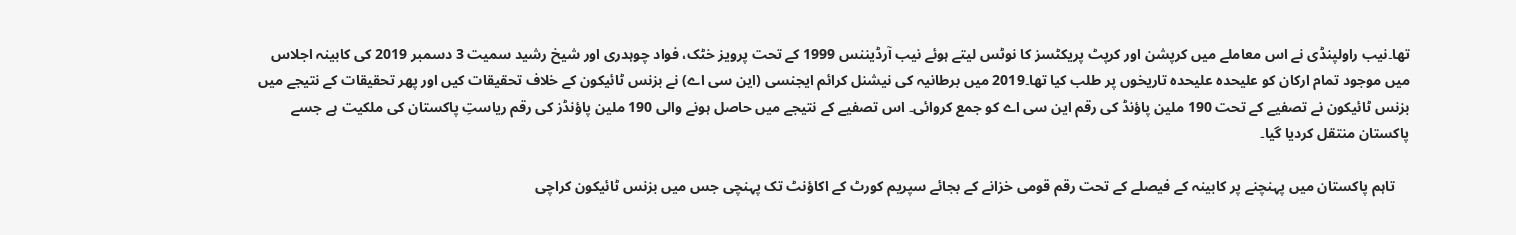تھا۔نیب راولپنڈی نے اس معاملے میں کرپشن اور کرپٹ پریکٹسز کا نوٹس لیتے ہوئے نیب آرڈیننس 1999 کے تحت پرویز خٹک، فواد چوہدری اور شیخ رشید سمیت 3 دسمبر 2019 کی کابینہ اجلاس میں موجود تمام ارکان کو علیحدہ علیحدہ تاریخوں پر طلب کیا تھا۔2019 میں برطانیہ کی نیشنل کرائم ایجنسی (این سی اے) نے بزنس ٹائیکون کے خلاف تحقیقات کیں اور پھر تحقیقات کے نتیجے میں بزنس ٹائیکون نے تصفیے کے تحت 190 ملین پاؤنڈ کی رقم این سی اے کو جمع کروائی۔ اس تصفیے کے نتیجے میں حاصل ہونے والی 190 ملین پاؤنڈز کی رقم ریاستِ پاکستان کی ملکیت ہے جسے پاکستان منتقل کردیا گیا۔

    تاہم پاکستان میں پہنچنے پر کابینہ کے فیصلے کے تحت رقم قومی خزانے کے بجائے سپریم کورٹ کے اکاؤنٹ تک پہنچی جس میں بزنس ٹائیکون کراچی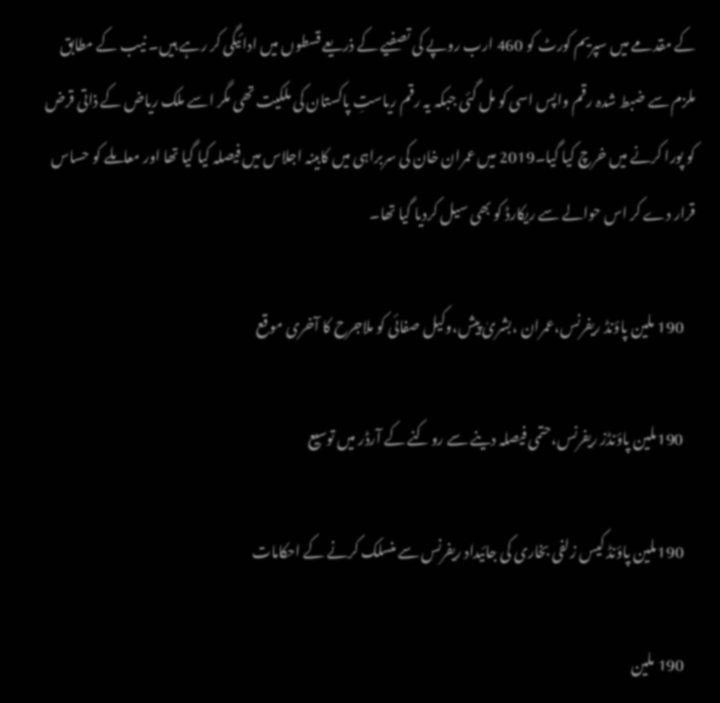کے مقدمے میں سپریم کورٹ کو 460 ارب روپے کی تصفیے کے ذریعے قسطوں میں ادائیگی کر رہے ہیں۔ نیب کے مطابق ملزم سے ضبط شدہ رقم واپس اسی کو مل گئی جبکہ یہ رقم ریاستِ پاکستان کی ملکیت تھی مگر اسے ملک ریاض کے ذاتی قرض کو پورا کرنے میں خرچ کیا گیا۔2019 میں عمران خان کی سربراہی میں کابینہ اجلاس میں فیصلہ کیا گیا تھا اور معاملے کو حساس قرار دے کر اس حوالے سے ریکارڈ کو بھی سیل کردیا گیا تھا۔

    190 ملین پاؤنڈ ریفرنس،عمران ،بشریٰ پیش،وکیل صفائی کو ملاجرح کا آخری موقع

    190ملین پاؤنڈز ریفرنس،حتمی فیصلہ دینے سے روکنے کے آرڈر میں توسیع

    190ملین پاؤنڈ کیس زلفی بخاری کی جائیداد ریفرنس سے منسلک کرنے کے احکامات

    190 ملین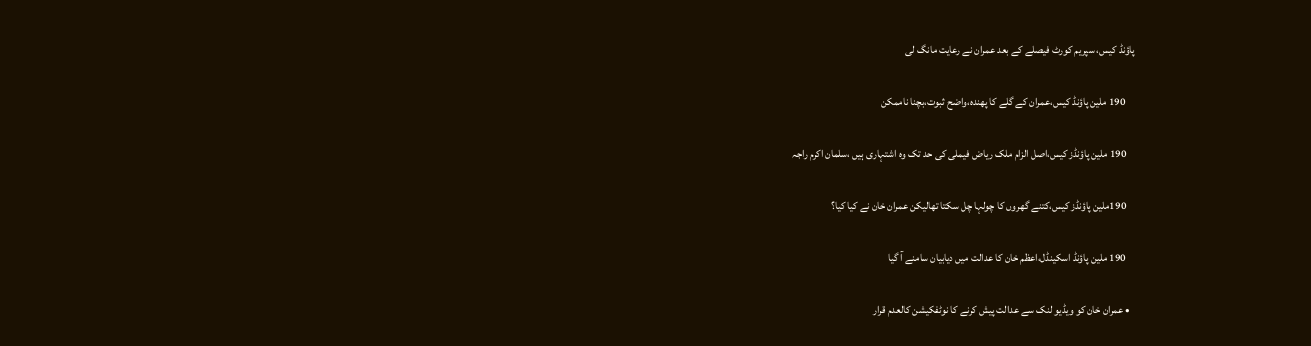پاؤنڈ کیس، سپریم کورٹ فیصلے کے بعد عمران نے رعایت مانگ لی

    190 ملین پاؤنڈ کیس،عمران کے گلے کا پھندہ،واضح ثبوت،بچنا ناممکن

    190 ملین پاؤنڈز کیس،اصل الزام ملک ریاض فیملی کی حد تک وہ اشتہاری ہیں ،سلمان اکرم راجہ

    190ملین پاؤنڈز کیس،کتنے گھروں کا چولہا چل سکتا تھالیکن عمران خان نے کیا کیا؟

    190 ملین پاؤنڈ اسکینڈل،اعظم خان کا عدالت میں دیابیان سامنے آ گیا

  • عمران خان کو ویڈیو لنک سے عدالت پیش کرنے کا نوٹفکیشن کالعدم قرار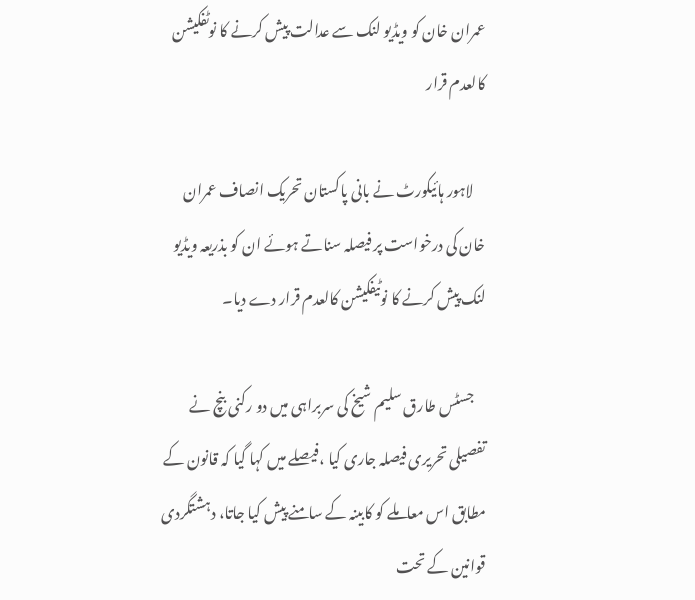عمران خان کو ویڈیو لنک سے عدالت پیش کرنے کا نوٹفکیشن کالعدم قرار

    لاہور ہائیکورٹ نے بانی پاکستان تحریک انصاف عمران خان کی درخواست پر فیصلہ سناتے ہوئے ان کو بذریعہ ویڈیو لنک پیش کرنے کا نوٹیفکیشن کالعدم قرار دے دیا۔

    جسٹس طارق سلیم شیخ کی سربراہی میں دو رکنی بنچ نے تفصیلی تحریری فیصلہ جاری کیا ،فیصلے میں کہا گیا کہ قانون کے مطابق اس معاملے کو کابینہ کے سامنے پیش کیا جاتا، دہشتگردی قوانین کے تحت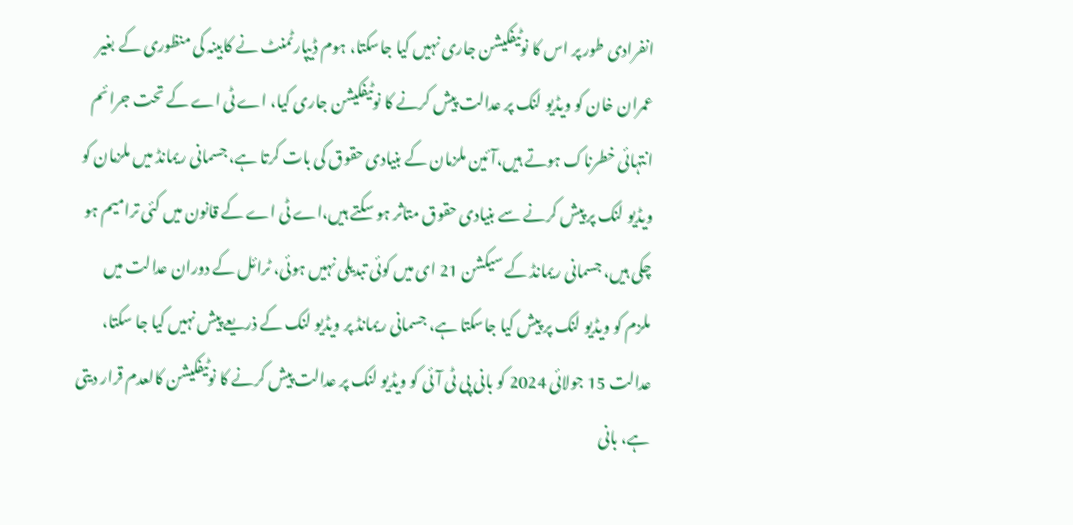انفرادی طور پر اس کا نوٹیفکیشن جاری نہیں کیا جاسکتا، ہوم ڈیپارٹمنٹ نے کابینہ کی منظوری کے بغیر عمران خان کو ویڈیو لنک پر عدالت پیش کرنے کا نوٹیفکیشن جاری کیا، اے ٹی اے کے تحت جرائم انتہائی خطرناک ہوتے ہیں،آئین ملزمان کے بنیادی حقوق کی بات کرتا ہے، جسمانی ریمانڈ میں ملزمان کو ویڈیو لنک پر پیش کرنے سے بنیادی حقوق متاثر ہو سکتے ہیں،اے ٹی اے کے قانون میں کئی ترامیم ہو چکی ہیں، جسمانی ریمانڈ کے سیکشن 21 ای میں کوئی تبدیلی نہیں ہوئی، ٹرائل کے دوران عدالت میں ملزم کو ویڈیو لنک پر پیش کیا جاسکتا ہے، جسمانی ریمانڈ پر ویڈیو لنک کے ذریعے پیش نہیں کیا جا سکتا، عدالت 15 جولائی 2024 کو بانی پی ٹی آئی کو ویڈیو لنک پر عدالت پیش کرنے کا نوٹیفکیشن کالعدم قرار دیتی ہے، بانی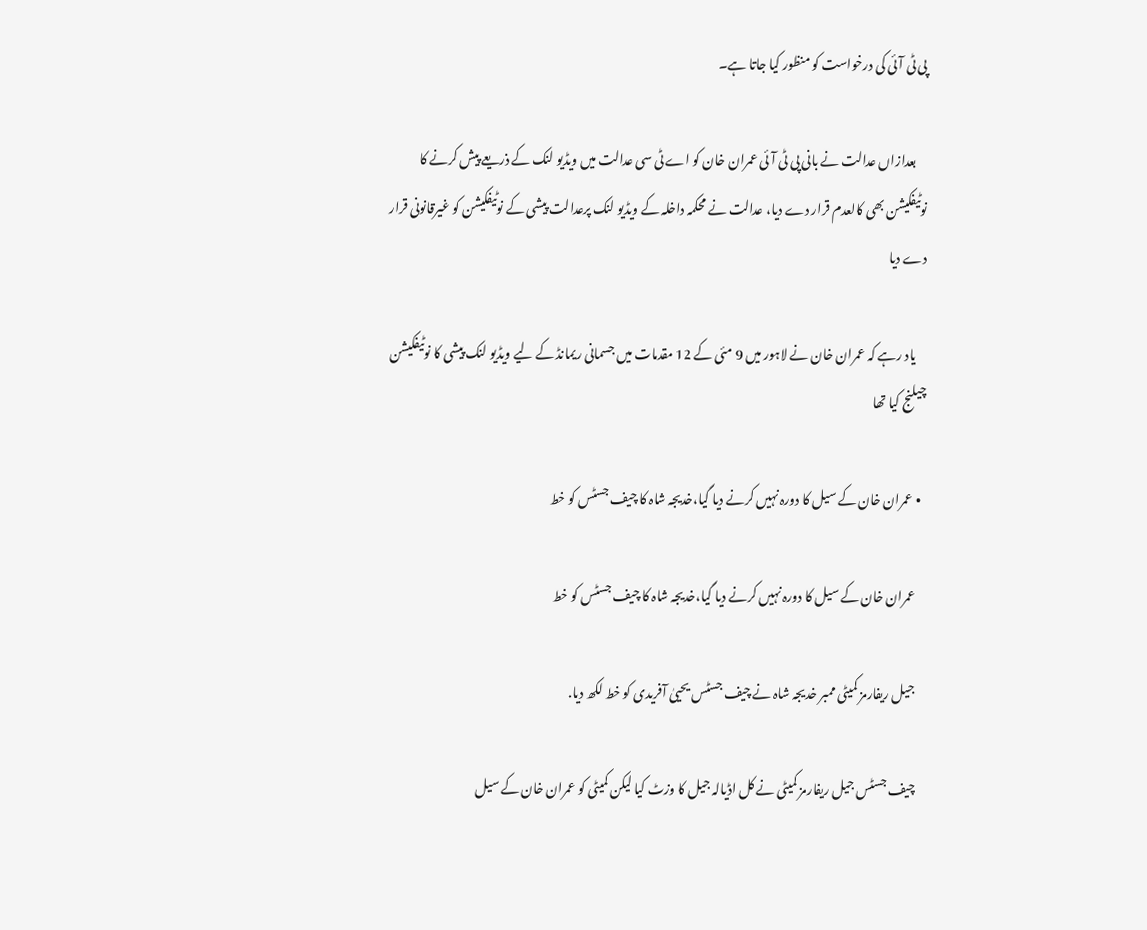پی ٹی آئی کی درخواست کو منظور کیا جاتا ہے۔

    بعدازاں عدالت نے بانی پی ٹی آئی عمران خان کو اے ٹی سی عدالت میں ویڈیو لنک کے ذریعے پیش کرنے کا نوٹیفکیشن بھی کالعدم قرار دے دیا، عدالت نے محکمہ داخلہ کے ویڈیو لنک پرعدالت پیشی کے نوٹیفکیشن کو غیرقانونی قرار دے دیا

    یاد رہے کہ عمران خان نے لاہور میں 9 مئی کے 12 مقدمات میں جسمانی ریمانڈ کے لیے ویڈیو لنک پیشی کا نوٹیفکیشن چیلنج کیا تھا

  • عمران خان کے سیل کا دورہ نہیں کرنے دیا گیا،خدیجہ شاہ کا چیف جسٹس کو خط

    عمران خان کے سیل کا دورہ نہیں کرنے دیا گیا،خدیجہ شاہ کا چیف جسٹس کو خط

    جیل ریفارمز کمیٹی ممبر خدیجہ شاہ نے چیف جسٹس یحییٰ آفریدی کو خط لکھ دیا.

    چیف جسٹس جیل ریفارمز کمیٹی نے کل اڈیالہ جیل کا وزٹ کیا لیکن کمیٹی کو عمران خان کے سیل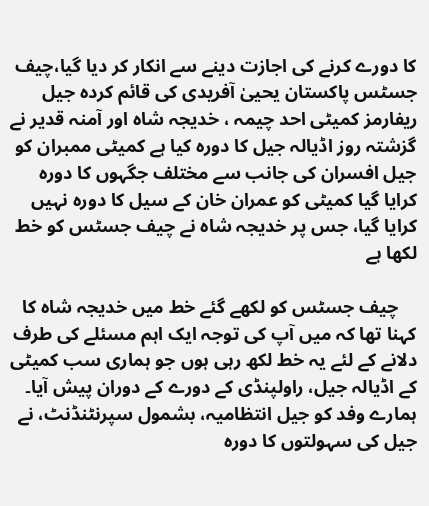کا دورے کرنے کی اجازت دینے سے انکار کر دیا گیا،چیف جسٹس پاکستان یحییٰ آفریدی کی قائم کردہ جیل ریفارمز کمیٹی احد چیمہ ، خدیجہ شاہ اور آمنہ قدیر نے گزشتہ روز اڈیالہ جیل کا دورہ کیا ہے کمیٹی ممبران کو جیل افسران کی جانب سے مختلف جگہوں کا دورہ کرایا گیا کمیٹی کو عمران خان کے سیل کا دورہ نہیں کرایا گیا، جس پر خدیجہ شاہ نے چیف جسٹس کو خط لکھا ہے

    چیف جسٹس کو لکھے گئے خط میں خدیجہ شاہ کا کہنا تھا کہ میں آپ کی توجہ ایک اہم مسئلے کی طرف دلانے کے لئے یہ خط لکھ رہی ہوں جو ہماری سب کمیٹی کے اڈیالہ جیل، راولپنڈی کے دورے کے دوران پیش آیا۔ ہمارے وفد کو جیل انتظامیہ، بشمول سپرنٹنڈنٹ، نے جیل کی سہولتوں کا دورہ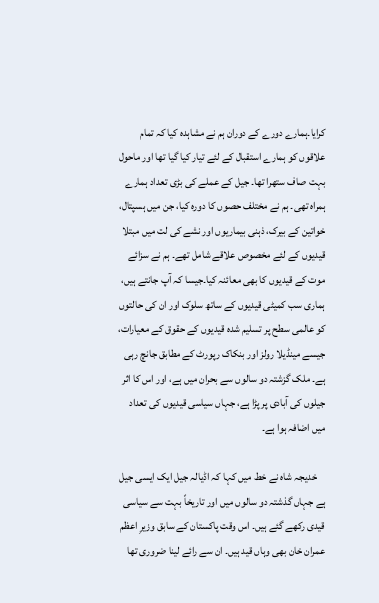کرایا۔ہمارے دورے کے دوران ہم نے مشاہدہ کیا کہ تمام علاقوں کو ہمارے استقبال کے لئے تیار کیا گیا تھا اور ماحول بہت صاف ستھرا تھا۔ جیل کے عملے کی بڑی تعداد ہمارے ہمراہ تھی۔ ہم نے مختلف حصوں کا دورہ کیا، جن میں ہسپتال، خواتین کے بیرک، ذہنی بیماریوں اور نشے کی لت میں مبتلا قیدیوں کے لئے مخصوص علاقے شامل تھے۔ ہم نے سزائے موت کے قیدیوں کا بھی معائنہ کیا۔جیسا کہ آپ جانتے ہیں، ہماری سب کمیٹی قیدیوں کے ساتھ سلوک اور ان کی حالتوں کو عالمی سطح پر تسلیم شدہ قیدیوں کے حقوق کے معیارات، جیسے مینڈیلا رولز اور بنکاک رپورٹ کے مطابق جانچ رہی ہے۔ ملک گزشتہ دو سالوں سے بحران میں ہے، اور اس کا اثر جیلوں کی آبادی پر پڑا ہے، جہاں سیاسی قیدیوں کی تعداد میں اضافہ ہوا ہے۔

    خدیجہ شاہ نے خط میں کہا کہ اڈیالہ جیل ایک ایسی جیل ہے جہاں گذشتہ دو سالوں میں اور تاریخاً بہت سے سیاسی قیدی رکھے گئے ہیں۔ اس وقت پاکستان کے سابق وزیرِ اعظم عمران خان بھی وہاں قید ہیں۔ ان سے رائے لینا ضروری تھا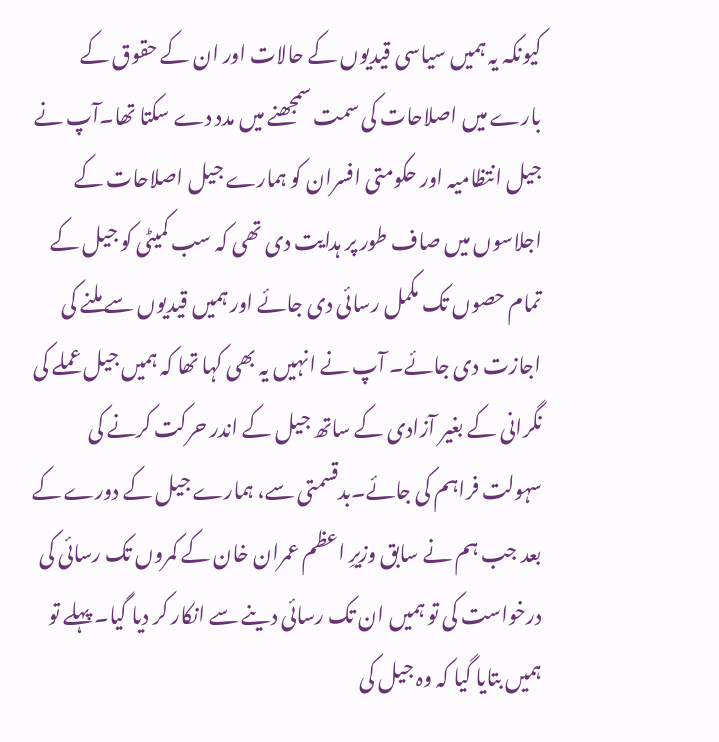کیونکہ یہ ہمیں سیاسی قیدیوں کے حالات اور ان کے حقوق کے بارے میں اصلاحات کی سمت سمجھنے میں مدد دے سکتا تھا۔آپ نے جیل انتظامیہ اور حکومتی افسران کو ہمارے جیل اصلاحات کے اجلاسوں میں صاف طور پر ہدایت دی تھی کہ سب کمیٹی کو جیل کے تمام حصوں تک مکمل رسائی دی جائے اور ہمیں قیدیوں سے ملنے کی اجازت دی جائے۔ آپ نے انہیں یہ بھی کہا تھا کہ ہمیں جیل عملے کی نگرانی کے بغیر آزادی کے ساتھ جیل کے اندر حرکت کرنے کی سہولت فراہم کی جائے۔بدقسمتی سے، ہمارے جیل کے دورے کے بعد جب ہم نے سابق وزیرِ اعظم عمران خان کے کمروں تک رسائی کی درخواست کی تو ہمیں ان تک رسائی دینے سے انکار کر دیا گیا۔ پہلے تو ہمیں بتایا گیا کہ وہ جیل کی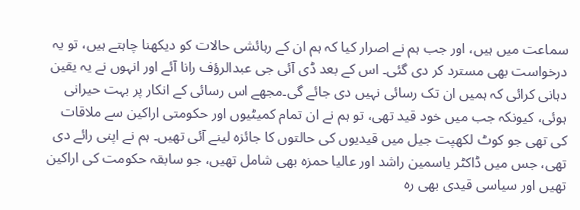سماعت میں ہیں، اور جب ہم نے اصرار کیا کہ ہم ان کے رہائشی حالات کو دیکھنا چاہتے ہیں، تو یہ درخواست بھی مسترد کر دی گئی۔ اس کے بعد ڈی آئی جی عبدالرؤف رانا آئے اور انہوں نے یہ یقین دہانی کرائی کہ ہمیں ان تک رسائی نہیں دی جائے گی۔مجھے اس رسائی کے انکار پر بہت حیرانی ہوئی، کیونکہ جب میں خود قید تھی، تو ہم نے ان تمام کمیٹیوں اور حکومتی اراکین سے ملاقات کی تھی جو کوٹ لکھپت جیل میں قیدیوں کی حالتوں کا جائزہ لینے آئی تھیں۔ ہم نے اپنی رائے دی تھی، جس میں ڈاکٹر یاسمین راشد اور عالیا حمزہ بھی شامل تھیں، جو سابقہ حکومت کی اراکین تھیں اور سیاسی قیدی بھی رہ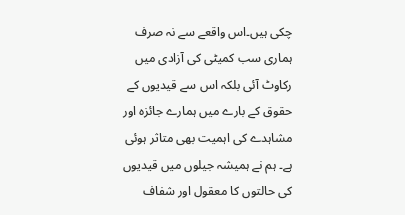چکی ہیں۔اس واقعے سے نہ صرف ہماری سب کمیٹی کی آزادی میں رکاوٹ آئی بلکہ اس سے قیدیوں کے حقوق کے بارے میں ہمارے جائزہ اور مشاہدے کی اہمیت بھی متاثر ہوئی ہے۔ ہم نے ہمیشہ جیلوں میں قیدیوں کی حالتوں کا معقول اور شفاف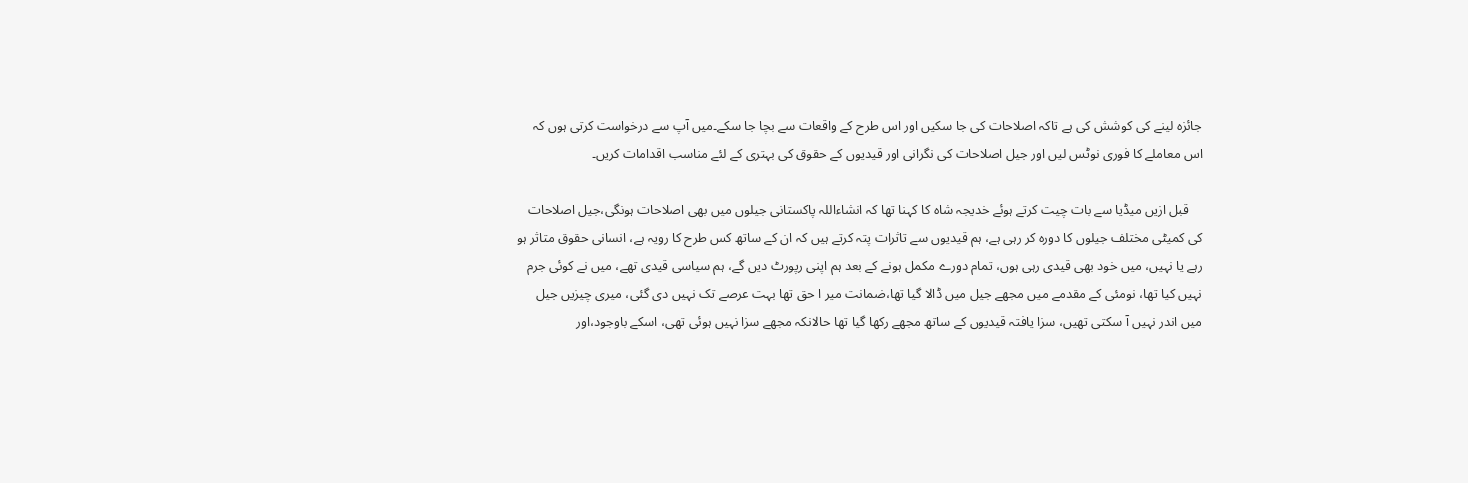جائزہ لینے کی کوشش کی ہے تاکہ اصلاحات کی جا سکیں اور اس طرح کے واقعات سے بچا جا سکے۔میں آپ سے درخواست کرتی ہوں کہ اس معاملے کا فوری نوٹس لیں اور جیل اصلاحات کی نگرانی اور قیدیوں کے حقوق کی بہتری کے لئے مناسب اقدامات کریں۔

    قبل ازیں میڈیا سے بات چیت کرتے ہوئے خدیجہ شاہ کا کہنا تھا کہ انشاءاللہ پاکستانی جیلوں میں بھی اصلاحات ہونگی،جیل اصلاحات کی کمیٹی مختلف جیلوں کا دورہ کر رہی ہے، ہم قیدیوں سے تاثرات پتہ کرتے ہیں کہ ان کے ساتھ کس طرح کا رویہ ہے، انسانی حقوق متاثر ہو رہے یا نہیں، میں خود بھی قیدی رہی ہوں، تمام دورے مکمل ہونے کے بعد ہم اپنی رپورٹ دیں گے، ہم سیاسی قیدی تھے، میں نے کوئی جرم نہیں کیا تھا، نومئی کے مقدمے میں مجھے جیل میں ڈالا گیا تھا،ضمانت میر ا حق تھا بہت عرصے تک نہیں دی گئی، میری چیزیں جیل میں اندر نہیں آ سکتی تھیں، سزا یافتہ قیدیوں کے ساتھ مجھے رکھا گیا تھا حالانکہ مجھے سزا نہیں ہوئی تھی، اسکے باوجود،اور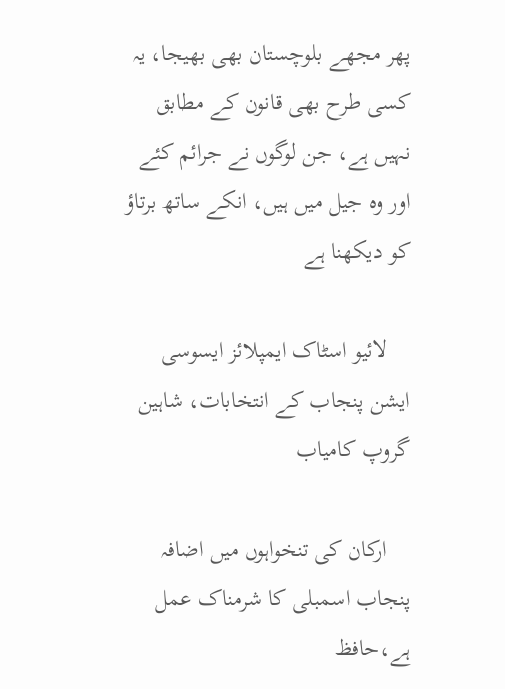پھر مجھے بلوچستان بھی بھیجا، یہ کسی طرح بھی قانون کے مطابق نہیں ہے، جن لوگوں نے جرائم کئے اور وہ جیل میں ہیں، انکے ساتھ برتاؤ کو دیکھنا ہے

    لائیو اسٹاک ایمپلائز ایسوسی ایشن پنجاب کے انتخابات، شاہین گروپ کامیاب

    ارکان کی تنخواہوں میں اضافہ پنجاب اسمبلی کا شرمناک عمل ہے،حافظ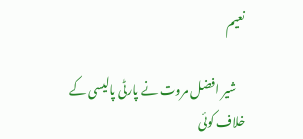نعیم

    شیر افضل مروت نے پارٹی پالیسی کے خلاف کوئی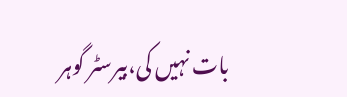بات نہیں کی،بیرسٹر گوہر